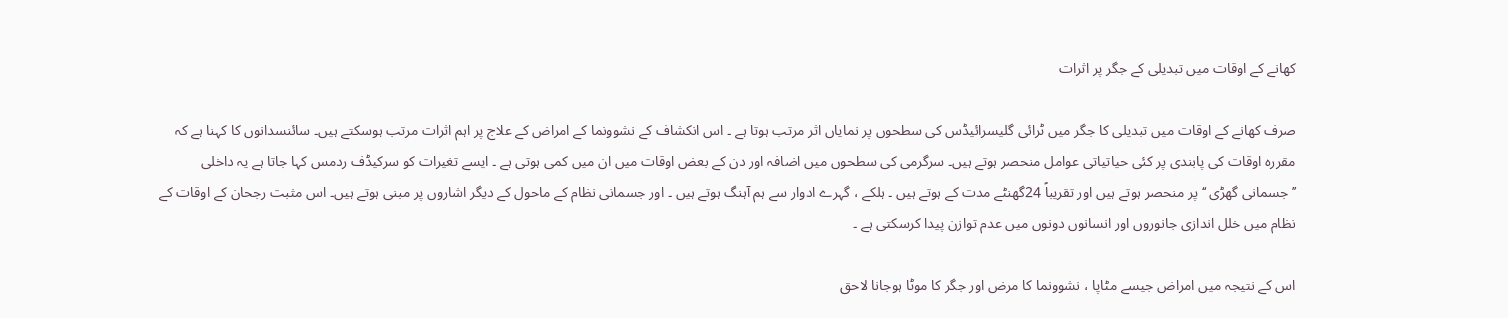کھانے کے اوقات میں تبدیلی کے جگر پر اثرات

صرف کھانے کے اوقات میں تبدیلی کا جگر میں ٹرائی گلیسرائیڈس کی سطحوں پر نمایاں اثر مرتب ہوتا ہے ۔ اس انکشاف کے نشوونما کے امراض کے علاج پر اہم اثرات مرتب ہوسکتے ہیں۔ سائنسدانوں کا کہنا ہے کہ مقررہ اوقات کی پابندی پر کئی حیاتیاتی عوامل منحصر ہوتے ہیں۔ سرگرمی کی سطحوں میں اضافہ اور دن کے بعض اوقات میں ان میں کمی ہوتی ہے ۔ ایسے تغیرات کو سرکیڈف ردمس کہا جاتا ہے یہ داخلی ’’جسمانی گھڑی ‘‘ پر منحصر ہوتے ہیں اور تقریباً 24گھنٹے مدت کے ہوتے ہیں ۔ ہلکے ، گہرے ادوار سے ہم آہنگ ہوتے ہیں ۔ اور جسمانی نظام کے ماحول کے دیگر اشاروں پر مبنی ہوتے ہیں۔ اس مثبت رجحان کے اوقات کے نظام میں خلل اندازی جانوروں اور انسانوں دونوں میں عدم توازن پیدا کرسکتی ہے ۔

اس کے نتیجہ میں امراض جیسے مٹاپا ، نشوونما کا مرض اور جگر کا موٹا ہوجانا لاحق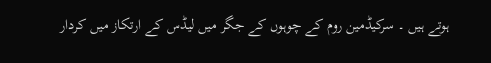ہوتے ہیں ۔ سرکیڈمین روم کے چوہوں کے جگر میں لیڈس کے ارتکاز میں کردار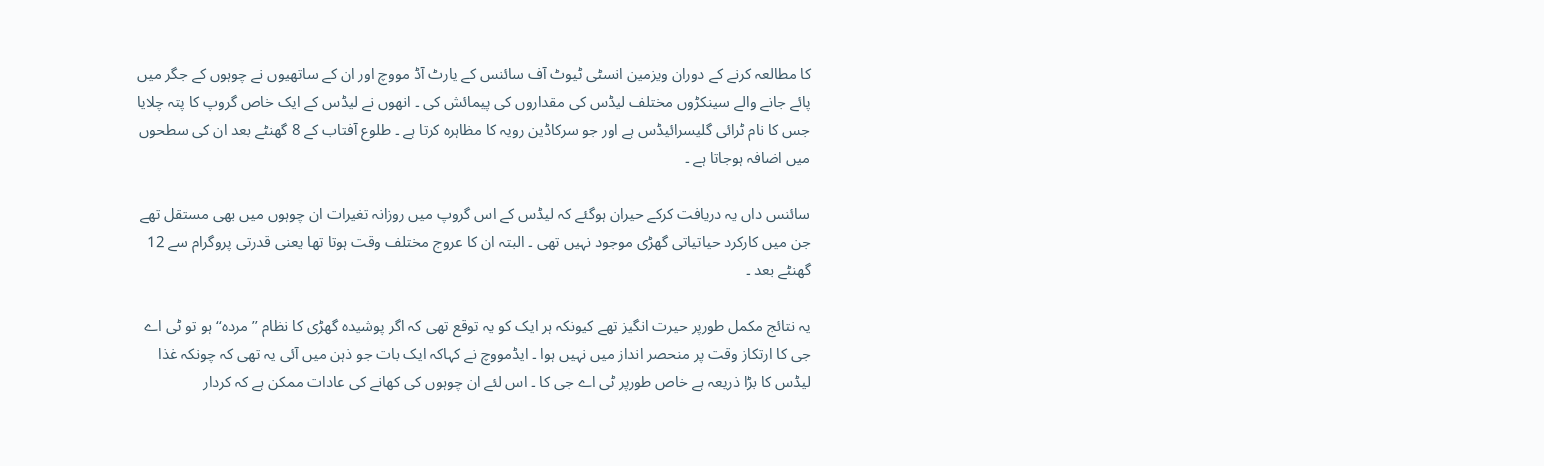کا مطالعہ کرنے کے دوران ویزمین انسٹی ٹیوٹ آف سائنس کے یارٹ آڈ مووچ اور ان کے ساتھیوں نے چوہوں کے جگر میں پائے جانے والے سینکڑوں مختلف لیڈس کی مقداروں کی پیمائش کی ۔ انھوں نے لیڈس کے ایک خاص گروپ کا پتہ چلایا جس کا نام ٹرائی گلیسرائیڈس ہے اور جو سرکاڈین رویہ کا مظاہرہ کرتا ہے ۔ طلوع آفتاب کے 8 گھنٹے بعد ان کی سطحوں میں اضافہ ہوجاتا ہے ۔

سائنس داں یہ دریافت کرکے حیران ہوگئے کہ لیڈس کے اس گروپ میں روزانہ تغیرات ان چوہوں میں بھی مستقل تھے جن میں کارکرد حیاتیاتی گھڑی موجود نہیں تھی ۔ البتہ ان کا عروج مختلف وقت ہوتا تھا یعنی قدرتی پروگرام سے 12 گھنٹے بعد ۔

یہ نتائج مکمل طورپر حیرت انگیز تھے کیونکہ ہر ایک کو یہ توقع تھی کہ اگر پوشیدہ گھڑی کا نظام ’’مردہ‘‘ ہو تو ٹی اے جی کا ارتکاز وقت پر منحصر انداز میں نہیں ہوا ۔ ایڈمووچ نے کہاکہ ایک بات جو ذہن میں آئی یہ تھی کہ چونکہ غذا لیڈس کا بڑا ذریعہ ہے خاص طورپر ٹی اے جی کا ۔ اس لئے ان چوہوں کی کھانے کی عادات ممکن ہے کہ کردار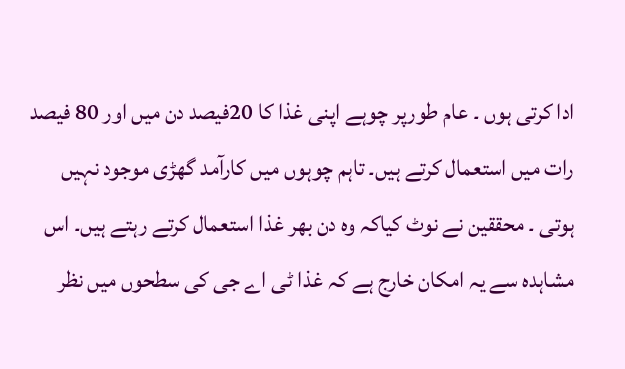ادا کرتی ہوں ۔ عام طورپر چوہے اپنی غذا کا 20فیصد دن میں اور 80 فیصد رات میں استعمال کرتے ہیں۔ تاہم چوہوں میں کارآمد گھڑی موجود نہیں ہوتی ۔ محققین نے نوٹ کیاکہ وہ دن بھر غذا استعمال کرتے رہتے ہیں۔ اس مشاہدہ سے یہ امکان خارج ہے کہ غذا ٹی اے جی کی سطحوں میں نظر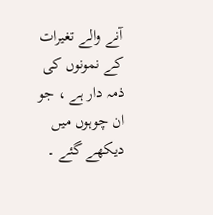آنے والے تغیرات کے نمونوں کی ذمہ دار ہے ، جو ان چوہوں میں دیکھے گئے ۔